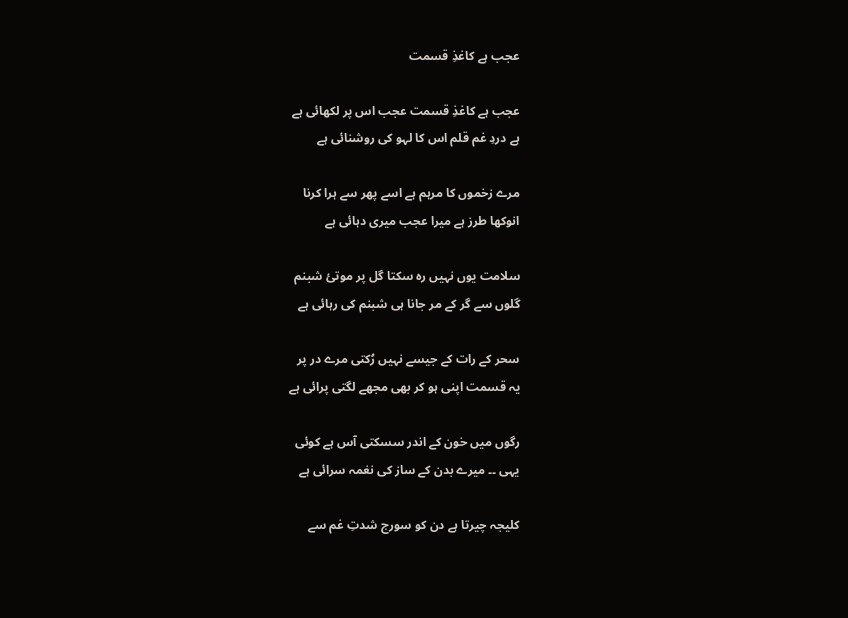عجب ہے کاغذِ قسمت

عجب ہے کاغذِ قسمت عجب اس پر لکھائی ہے
ہے دردِ غم قلم اس کا لہو کی روشنائی ہے

مرے زخموں کا مرہم ہے اسے پھر سے ہرا کرنا
انوکھا طرز ہے میرا عجب میری دہائی ہے

سلامت یوں نہیں رہ سکتا گل پر موتیٔ شبنم
گلوں سے گر کے مر جانا ہی شبنم کی رہائی ہے

سحر کے رات کے جیسے نہیں رُکتی مرے در پر
یہ قسمت اپنی ہو کر بھی مجھے لگتی پرائی ہے

رگوں میں خون کے اندر سسکتی آس ہے کوئی
یہی ۔۔ میرے بدن کے ساز کی نغمہ سرائی ہے

کلیجہ چیرتا ہے دن کو سورج شدتِ غم سے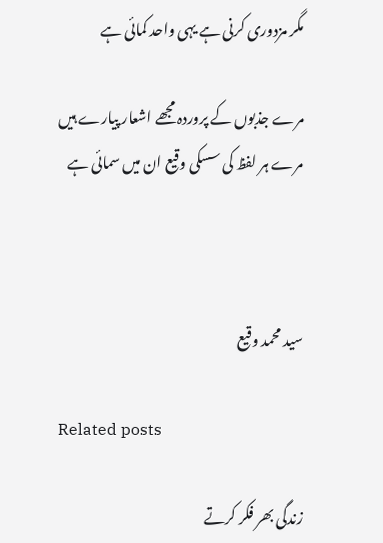مگر مزدوری کرنی ہے یہی واحد کمائی ہے

مرے جذبوں کے پروردہ مجھے اشعار پیارے ہیں
مرے ہر لفظ کی سسکی وقیع ان میں سمائی ہے



سید محمد وقیع

Related posts

زندگی بھر فکر کرتے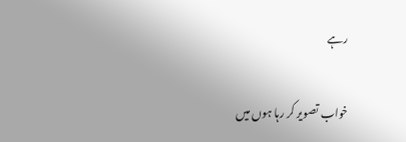رہے

خواب تصویر کر رہا ہوں میں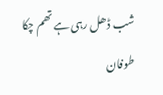شب ڈھل رہی ہے تھم چکا طوفان